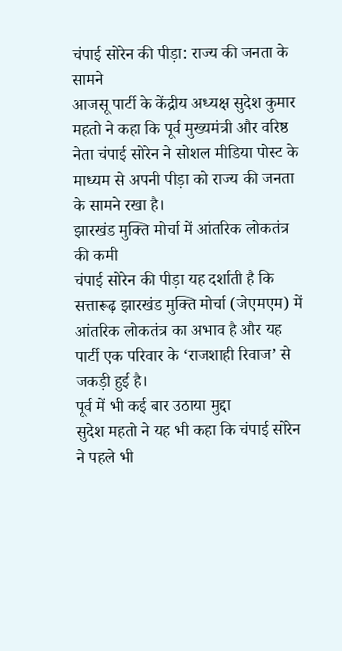चंपाई सोरेन की पीड़ा: राज्य की जनता के सामने
आजसू पार्टी के केंद्रीय अध्यक्ष सुदेश कुमार महतो ने कहा कि पूर्व मुख्यमंत्री और वरिष्ठ नेता चंपाई सोरेन ने सोशल मीडिया पोस्ट के माध्यम से अपनी पीड़ा को राज्य की जनता के सामने रखा है।
झारखंड मुक्ति मोर्चा में आंतरिक लोकतंत्र की कमी
चंपाई सोरेन की पीड़ा यह दर्शाती है कि सत्तारूढ़ झारखंड मुक्ति मोर्चा (जेएमएम) में आंतरिक लोकतंत्र का अभाव है और यह पार्टी एक परिवार के ‘राजशाही रिवाज’ से जकड़ी हुई है।
पूर्व में भी कई बार उठाया मुद्दा
सुदेश महतो ने यह भी कहा कि चंपाई सोरेन ने पहले भी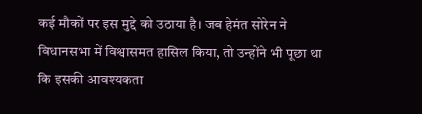कई मौकों पर इस मुद्दे को उठाया है। जब हेमंत सोरेन ने विधानसभा में विश्वासमत हासिल किया, तो उन्होंने भी पूछा था कि इसकी आवश्यकता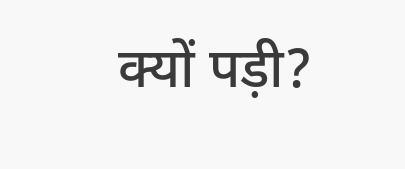क्यों पड़ी?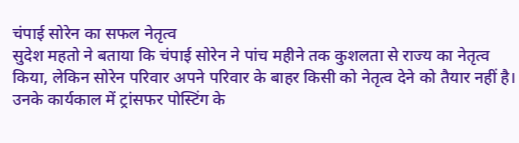चंपाई सोरेन का सफल नेतृत्व
सुदेश महतो ने बताया कि चंपाई सोरेन ने पांच महीने तक कुशलता से राज्य का नेतृत्व किया, लेकिन सोरेन परिवार अपने परिवार के बाहर किसी को नेतृत्व देने को तैयार नहीं है। उनके कार्यकाल में ट्रांसफर पोस्टिंग के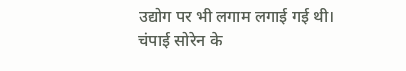उद्योग पर भी लगाम लगाई गई थी।
चंपाई सोरेन के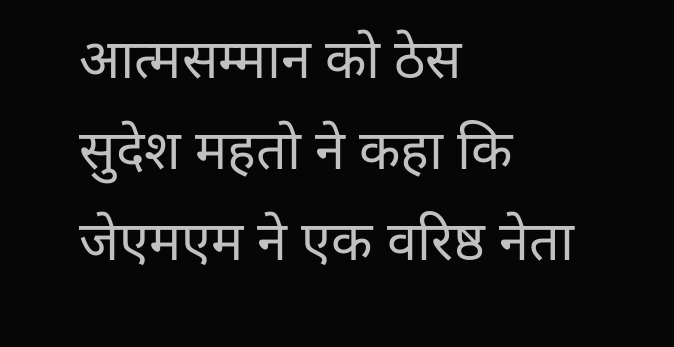आत्मसम्मान को ठेस
सुदेश महतो ने कहा कि जेएमएम ने एक वरिष्ठ नेता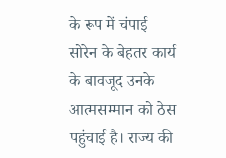के रूप में चंपाई सोरेन के बेहतर कार्य के बावजूद उनके आत्मसम्मान को ठेस पहुंचाई है। राज्य की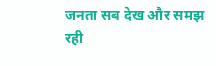जनता सब देख और समझ रही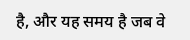है, और यह समय है जब वे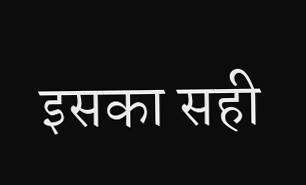इसका सही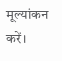मूल्यांकन करें।